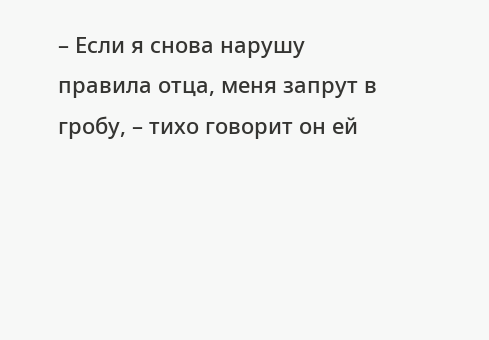– Если я снова нарушу правила отца, меня запрут в гробу, – тихо говорит он ей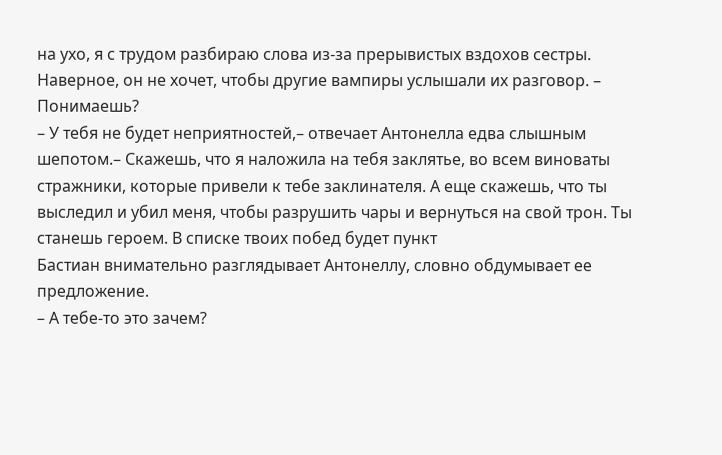на ухо, я с трудом разбираю слова из-за прерывистых вздохов сестры. Наверное, он не хочет, чтобы другие вампиры услышали их разговор. – Понимаешь?
– У тебя не будет неприятностей,– отвечает Антонелла едва слышным шепотом.– Скажешь, что я наложила на тебя заклятье, во всем виноваты стражники, которые привели к тебе заклинателя. А еще скажешь, что ты выследил и убил меня, чтобы разрушить чары и вернуться на свой трон. Ты станешь героем. В списке твоих побед будет пункт
Бастиан внимательно разглядывает Антонеллу, словно обдумывает ее предложение.
– А тебе-то это зачем?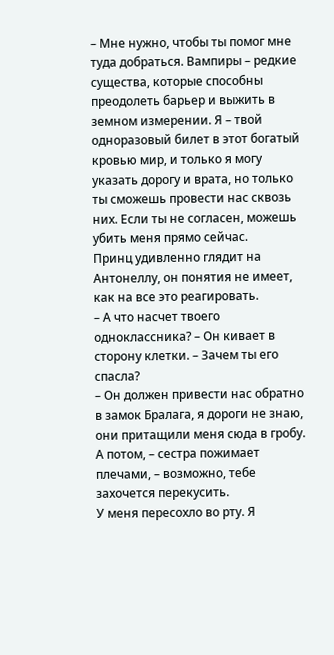– Мне нужно, чтобы ты помог мне туда добраться. Вампиры – редкие существа, которые способны преодолеть барьер и выжить в земном измерении. Я – твой одноразовый билет в этот богатый кровью мир, и только я могу указать дорогу и врата, но только ты сможешь провести нас сквозь них. Если ты не согласен, можешь убить меня прямо сейчас.
Принц удивленно глядит на Антонеллу, он понятия не имеет, как на все это реагировать.
– А что насчет твоего одноклассника? – Он кивает в сторону клетки. – Зачем ты его спасла?
– Он должен привести нас обратно в замок Бралага, я дороги не знаю, они притащили меня сюда в гробу. А потом, – сестра пожимает плечами, – возможно, тебе захочется перекусить.
У меня пересохло во рту. Я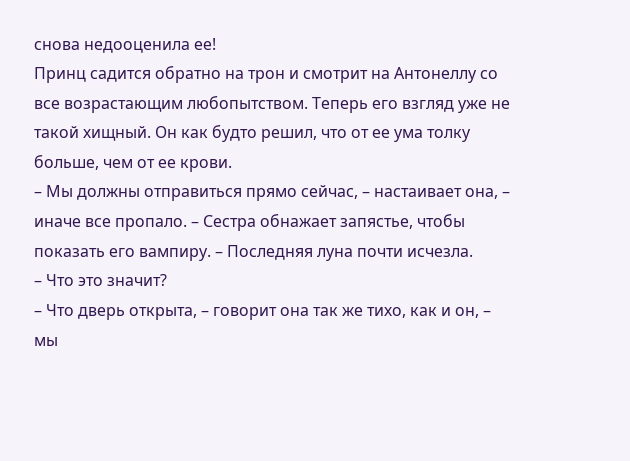снова недооценила ее!
Принц садится обратно на трон и смотрит на Антонеллу со все возрастающим любопытством. Теперь его взгляд уже не такой хищный. Он как будто решил, что от ее ума толку больше, чем от ее крови.
– Мы должны отправиться прямо сейчас, – настаивает она, – иначе все пропало. – Сестра обнажает запястье, чтобы показать его вампиру. – Последняя луна почти исчезла.
– Что это значит?
– Что дверь открыта, – говорит она так же тихо, как и он, – мы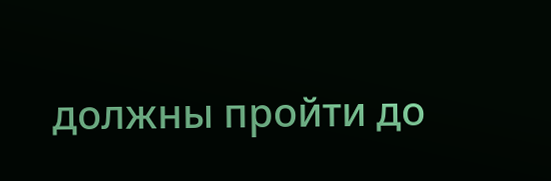должны пройти до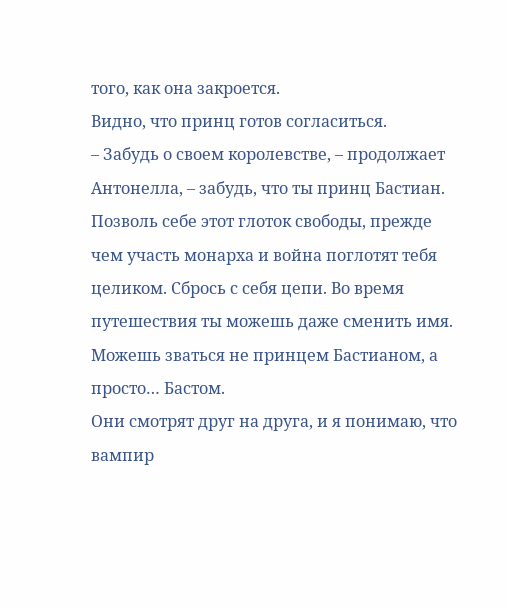того, как она закроется.
Видно, что принц готов согласиться.
– Забудь о своем королевстве, – продолжает Антонелла, – забудь, что ты принц Бастиан. Позволь себе этот глоток свободы, прежде чем участь монарха и война поглотят тебя целиком. Сбрось с себя цепи. Во время путешествия ты можешь даже сменить имя. Можешь зваться не принцем Бастианом, а просто… Бастом.
Они смотрят друг на друга, и я понимаю, что вампир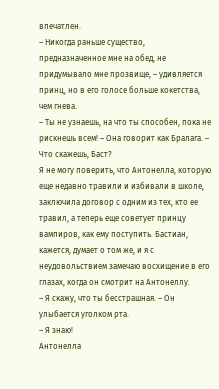впечатлен.
– Никогда раньше существо, предназначенное мне на обед, не придумывало мне прозвище, – удивляется принц, но в его голосе больше кокетства, чем гнева.
– Ты не узнаешь, на что ты способен, пока не рискнешь всем! – Она говорит как Бралага. – Что скажешь, Баст?
Я не могу поверить, что Антонелла, которую еще недавно травили и избивали в школе, заключила договор с одним из тех, кто ее травил, а теперь еще советует принцу вампиров, как ему поступить. Бастиан, кажется, думает о том же, и я с неудовольствием замечаю восхищение в его глазах, когда он смотрит на Антонеллу.
– Я скажу, что ты бесстрашная. – Он улыбается уголком рта.
– Я знаю!
Антонелла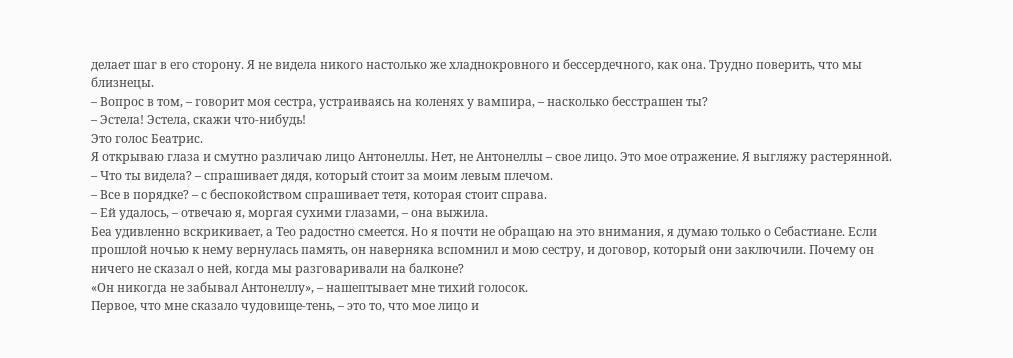делает шаг в его сторону. Я не видела никого настолько же хладнокровного и бессердечного, как она. Трудно поверить, что мы близнецы.
– Вопрос в том, – говорит моя сестра, устраиваясь на коленях у вампира, – насколько бесстрашен ты?
– Эстела! Эстела, скажи что-нибудь!
Это голос Беатрис.
Я открываю глаза и смутно различаю лицо Антонеллы. Нет, не Антонеллы – свое лицо. Это мое отражение. Я выгляжу растерянной.
– Что ты видела? – спрашивает дядя, который стоит за моим левым плечом.
– Все в порядке? – с беспокойством спрашивает тетя, которая стоит справа.
– Ей удалось, – отвечаю я, моргая сухими глазами, – она выжила.
Беа удивленно вскрикивает, а Тео радостно смеется. Но я почти не обращаю на это внимания, я думаю только о Себастиане. Если прошлой ночью к нему вернулась память, он наверняка вспомнил и мою сестру, и договор, который они заключили. Почему он ничего не сказал о ней, когда мы разговаривали на балконе?
«Он никогда не забывал Антонеллу», – нашептывает мне тихий голосок.
Первое, что мне сказало чудовище-тень, – это то, что мое лицо и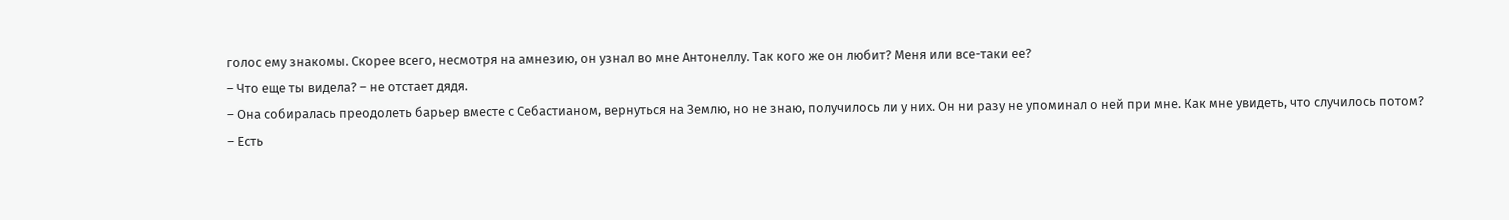голос ему знакомы. Скорее всего, несмотря на амнезию, он узнал во мне Антонеллу. Так кого же он любит? Меня или все-таки ее?
– Что еще ты видела? – не отстает дядя.
– Она собиралась преодолеть барьер вместе с Себастианом, вернуться на Землю, но не знаю, получилось ли у них. Он ни разу не упоминал о ней при мне. Как мне увидеть, что случилось потом?
– Есть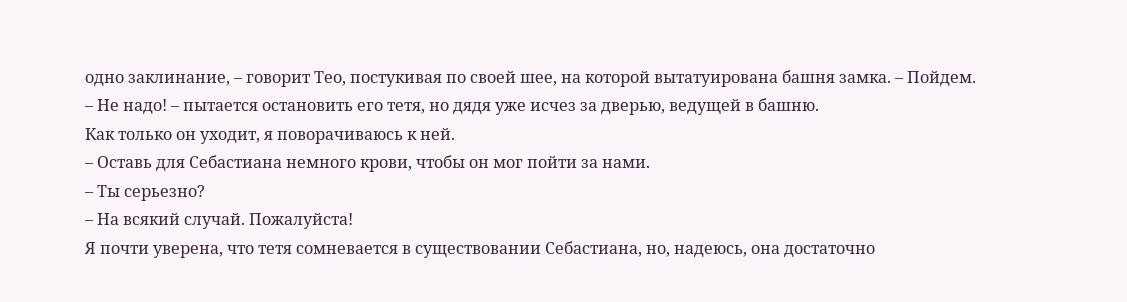одно заклинание, – говорит Тео, постукивая по своей шее, на которой вытатуирована башня замка. – Пойдем.
– Не надо! – пытается остановить его тетя, но дядя уже исчез за дверью, ведущей в башню.
Как только он уходит, я поворачиваюсь к ней.
– Оставь для Себастиана немного крови, чтобы он мог пойти за нами.
– Ты серьезно?
– На всякий случай. Пожалуйста!
Я почти уверена, что тетя сомневается в существовании Себастиана, но, надеюсь, она достаточно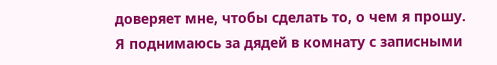доверяет мне, чтобы сделать то, о чем я прошу.
Я поднимаюсь за дядей в комнату с записными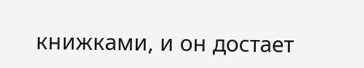книжками, и он достает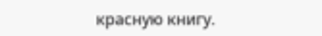красную книгу.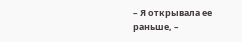– Я открывала ее раньше, –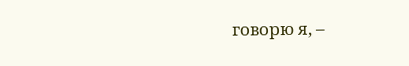говорю я, –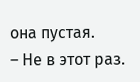она пустая.
– Не в этот раз.